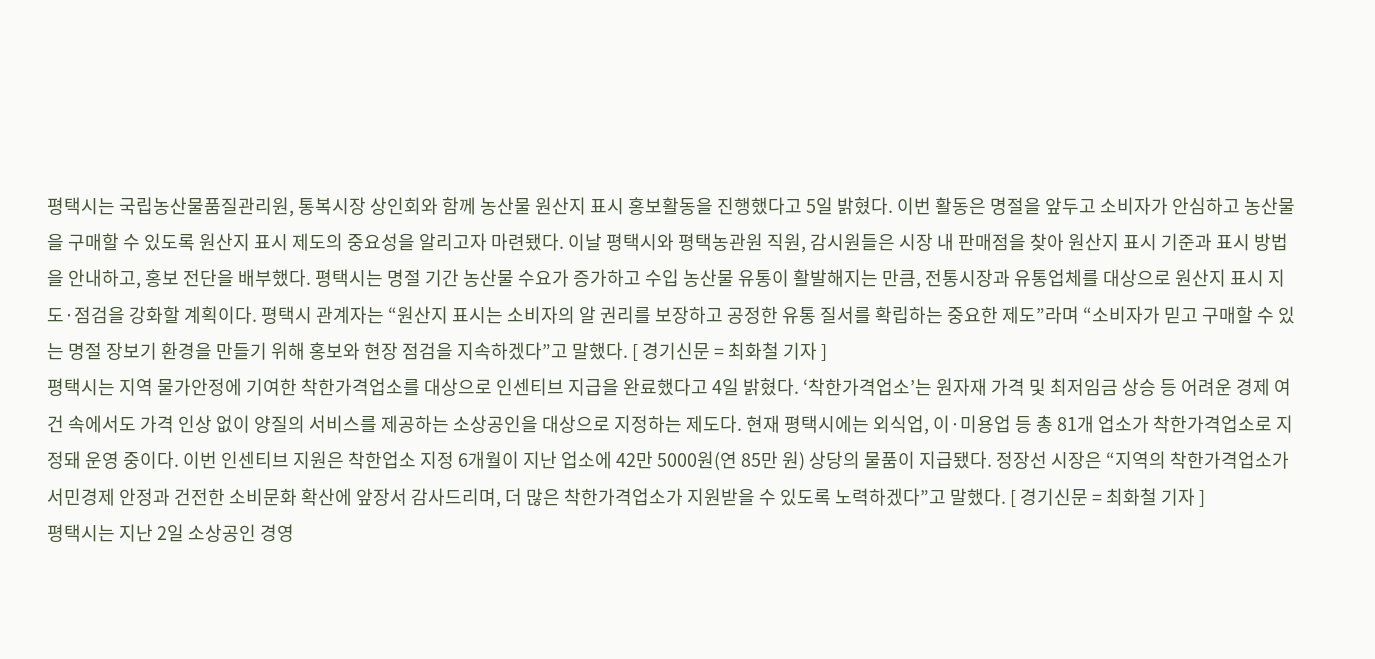평택시는 국립농산물품질관리원, 통복시장 상인회와 함께 농산물 원산지 표시 홍보활동을 진행했다고 5일 밝혔다. 이번 활동은 명절을 앞두고 소비자가 안심하고 농산물을 구매할 수 있도록 원산지 표시 제도의 중요성을 알리고자 마련됐다. 이날 평택시와 평택농관원 직원, 감시원들은 시장 내 판매점을 찾아 원산지 표시 기준과 표시 방법을 안내하고, 홍보 전단을 배부했다. 평택시는 명절 기간 농산물 수요가 증가하고 수입 농산물 유통이 활발해지는 만큼, 전통시장과 유통업체를 대상으로 원산지 표시 지도·점검을 강화할 계획이다. 평택시 관계자는 “원산지 표시는 소비자의 알 권리를 보장하고 공정한 유통 질서를 확립하는 중요한 제도”라며 “소비자가 믿고 구매할 수 있는 명절 장보기 환경을 만들기 위해 홍보와 현장 점검을 지속하겠다”고 말했다. [ 경기신문 = 최화철 기자 ]
평택시는 지역 물가안정에 기여한 착한가격업소를 대상으로 인센티브 지급을 완료했다고 4일 밝혔다. ‘착한가격업소’는 원자재 가격 및 최저임금 상승 등 어려운 경제 여건 속에서도 가격 인상 없이 양질의 서비스를 제공하는 소상공인을 대상으로 지정하는 제도다. 현재 평택시에는 외식업, 이·미용업 등 총 81개 업소가 착한가격업소로 지정돼 운영 중이다. 이번 인센티브 지원은 착한업소 지정 6개월이 지난 업소에 42만 5000원(연 85만 원) 상당의 물품이 지급됐다. 정장선 시장은 “지역의 착한가격업소가 서민경제 안정과 건전한 소비문화 확산에 앞장서 감사드리며, 더 많은 착한가격업소가 지원받을 수 있도록 노력하겠다”고 말했다. [ 경기신문 = 최화철 기자 ]
평택시는 지난 2일 소상공인 경영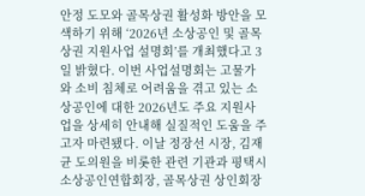안정 도모와 골목상권 활성화 방안을 모색하기 위해 ‘2026년 소상공인 및 골목상권 지원사업 설명회’를 개최했다고 3일 밝혔다. 이번 사업설명회는 고물가와 소비 침체로 어려움을 겪고 있는 소상공인에 대한 2026년도 주요 지원사업을 상세히 안내해 실질적인 도움을 주고자 마련됐다. 이날 정장선 시장, 김재균 도의원을 비롯한 관련 기관과 평택시소상공인연합회장, 골목상권 상인회장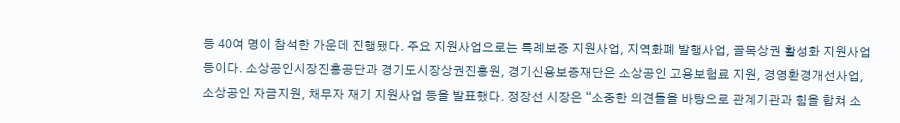등 40여 명이 참석한 가운데 진행됐다. 주요 지원사업으로는 특례보증 지원사업, 지역화폐 발행사업, 골목상권 활성화 지원사업 등이다. 소상공인시장진흥공단과 경기도시장상권진흥원, 경기신용보증재단은 소상공인 고용보험료 지원, 경영환경개선사업, 소상공인 자금지원, 채무자 재기 지원사업 등을 발표했다. 정장선 시장은 “소중한 의견들을 바탕으로 관계기관과 힘을 합쳐 소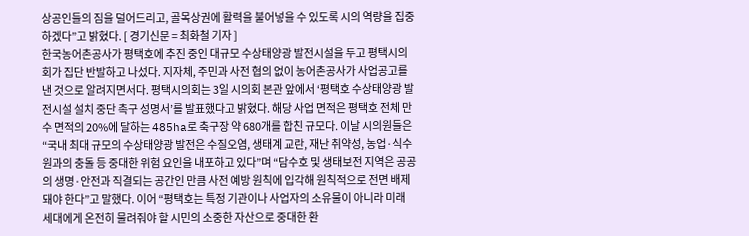상공인들의 짐을 덜어드리고, 골목상권에 활력을 불어넣을 수 있도록 시의 역량을 집중하겠다”고 밝혔다. [ 경기신문 = 최화철 기자 ]
한국농어촌공사가 평택호에 추진 중인 대규모 수상태양광 발전시설을 두고 평택시의회가 집단 반발하고 나섰다. 지자체, 주민과 사전 협의 없이 농어촌공사가 사업공고를 낸 것으로 알려지면서다. 평택시의회는 3일 시의회 본관 앞에서 ‘평택호 수상태양광 발전시설 설치 중단 촉구 성명서’를 발표했다고 밝혔다. 해당 사업 면적은 평택호 전체 만수 면적의 20%에 달하는 485ha로 축구장 약 680개를 합친 규모다. 이날 시의원들은 “국내 최대 규모의 수상태양광 발전은 수질오염, 생태계 교란, 재난 취약성, 농업·식수원과의 충돌 등 중대한 위험 요인을 내포하고 있다”며 “담수호 및 생태보전 지역은 공공의 생명·안전과 직결되는 공간인 만큼 사전 예방 원칙에 입각해 원칙적으로 전면 배제돼야 한다”고 말했다. 이어 “평택호는 특정 기관이나 사업자의 소유물이 아니라 미래 세대에게 온전히 물려줘야 할 시민의 소중한 자산으로 중대한 환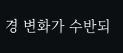경 변화가 수반되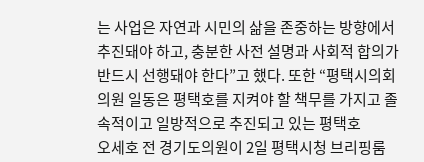는 사업은 자연과 시민의 삶을 존중하는 방향에서 추진돼야 하고, 충분한 사전 설명과 사회적 합의가 반드시 선행돼야 한다”고 했다. 또한 “평택시의회 의원 일동은 평택호를 지켜야 할 책무를 가지고 졸속적이고 일방적으로 추진되고 있는 평택호
오세호 전 경기도의원이 2일 평택시청 브리핑룸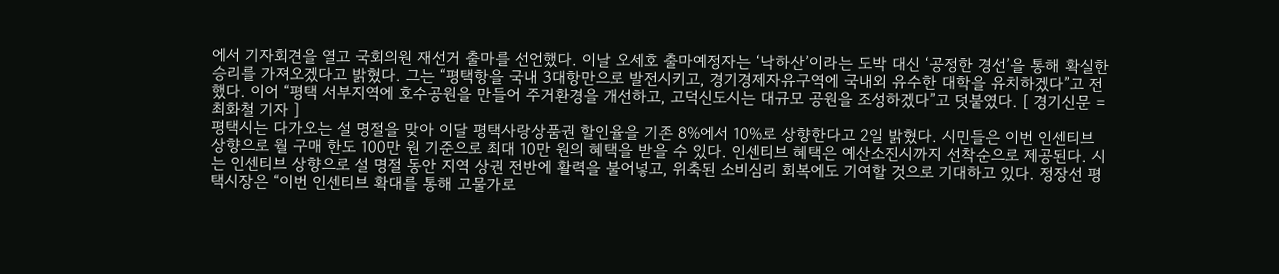에서 기자회견을 열고 국회의원 재선거 출마를 선언했다. 이날 오세호 출마예정자는 ‘낙하산’이라는 도박 대신 ‘공정한 경선’을 통해 확실한 승리를 가져오겠다고 밝혔다. 그는 “평택항을 국내 3대항만으로 발전시키고, 경기경제자유구역에 국내외 유수한 대학을 유치하겠다”고 전했다. 이어 “평택 서부지역에 호수공원을 만들어 주거환경을 개선하고, 고덕신도시는 대규모 공원을 조성하겠다”고 덧붙였다. [ 경기신문 = 최화철 기자 ]
평택시는 다가오는 설 명절을 맞아 이달 평택사랑상품권 할인율을 기존 8%에서 10%로 상향한다고 2일 밝혔다. 시민들은 이번 인센티브 상향으로 월 구매 한도 100만 원 기준으로 최대 10만 원의 혜택을 받을 수 있다. 인센티브 혜택은 예산소진시까지 선착순으로 제공된다. 시는 인센티브 상향으로 설 명절 동안 지역 상권 전반에 활력을 불어넣고, 위축된 소비심리 회복에도 기여할 것으로 기대하고 있다. 정장선 평택시장은 “이번 인센티브 확대를 통해 고물가로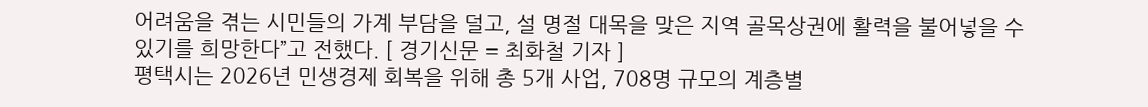어려움을 겪는 시민들의 가계 부담을 덜고, 설 명절 대목을 맞은 지역 골목상권에 활력을 불어넣을 수 있기를 희망한다”고 전했다. [ 경기신문 = 최화철 기자 ]
평택시는 2026년 민생경제 회복을 위해 총 5개 사업, 708명 규모의 계층별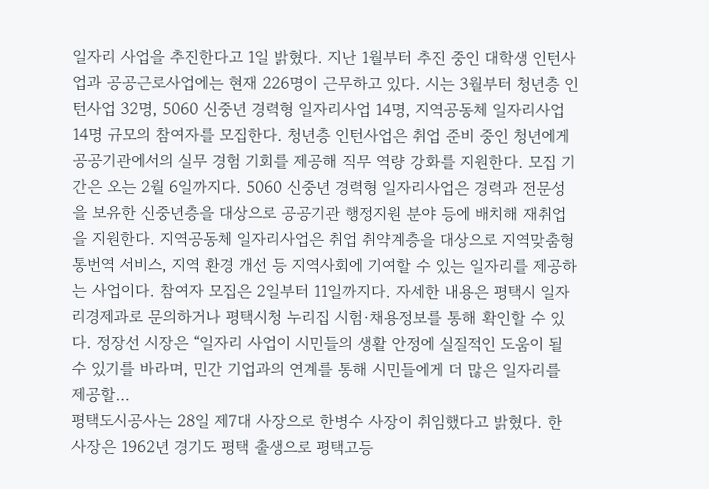일자리 사업을 추진한다고 1일 밝혔다. 지난 1월부터 추진 중인 대학생 인턴사업과 공공근로사업에는 현재 226명이 근무하고 있다. 시는 3월부터 청년층 인턴사업 32명, 5060 신중년 경력형 일자리사업 14명, 지역공동체 일자리사업 14명 규모의 참여자를 모집한다. 청년층 인턴사업은 취업 준비 중인 청년에게 공공기관에서의 실무 경험 기회를 제공해 직무 역량 강화를 지원한다. 모집 기간은 오는 2월 6일까지다. 5060 신중년 경력형 일자리사업은 경력과 전문성을 보유한 신중년층을 대상으로 공공기관 행정지원 분야 등에 배치해 재취업을 지원한다. 지역공동체 일자리사업은 취업 취약계층을 대상으로 지역맞춤형 통번역 서비스, 지역 환경 개선 등 지역사회에 기여할 수 있는 일자리를 제공하는 사업이다. 참여자 모집은 2일부터 11일까지다. 자세한 내용은 평택시 일자리경제과로 문의하거나 평택시청 누리집 시험·채용정보를 통해 확인할 수 있다. 정장선 시장은 “일자리 사업이 시민들의 생활 안정에 실질적인 도움이 될 수 있기를 바라며, 민간 기업과의 연계를 통해 시민들에게 더 많은 일자리를 제공할…
평택도시공사는 28일 제7대 사장으로 한병수 사장이 취임했다고 밝혔다. 한 사장은 1962년 경기도 평택 출생으로 평택고등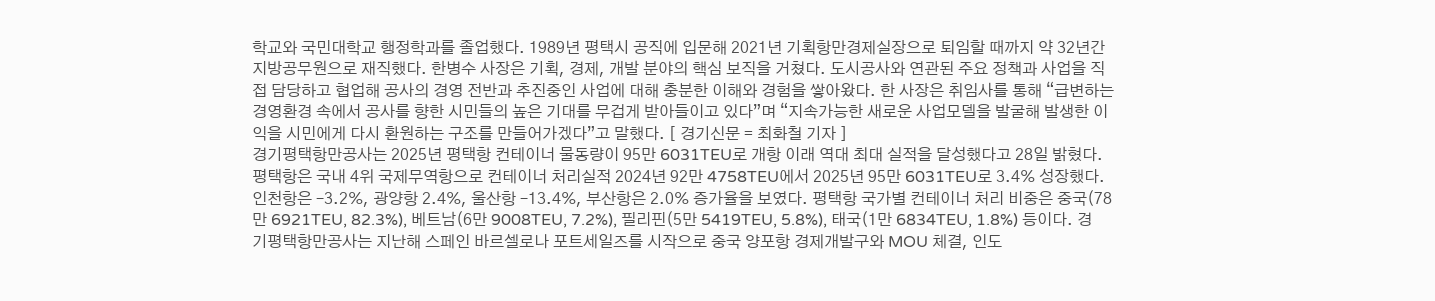학교와 국민대학교 행정학과를 졸업했다. 1989년 평택시 공직에 입문해 2021년 기획항만경제실장으로 퇴임할 때까지 약 32년간 지방공무원으로 재직했다. 한병수 사장은 기획, 경제, 개발 분야의 핵심 보직을 거쳤다. 도시공사와 연관된 주요 정책과 사업을 직접 담당하고 협업해 공사의 경영 전반과 추진중인 사업에 대해 충분한 이해와 경험을 쌓아왔다. 한 사장은 취임사를 통해 “급변하는 경영환경 속에서 공사를 향한 시민들의 높은 기대를 무겁게 받아들이고 있다”며 “지속가능한 새로운 사업모델을 발굴해 발생한 이익을 시민에게 다시 환원하는 구조를 만들어가겠다”고 말했다. [ 경기신문 = 최화철 기자 ]
경기평택항만공사는 2025년 평택항 컨테이너 물동량이 95만 6031TEU로 개항 이래 역대 최대 실적을 달성했다고 28일 밝혔다. 평택항은 국내 4위 국제무역항으로 컨테이너 처리실적 2024년 92만 4758TEU에서 2025년 95만 6031TEU로 3.4% 성장했다. 인천항은 –3.2%, 광양항 2.4%, 울산항 –13.4%, 부산항은 2.0% 증가율을 보였다. 평택항 국가별 컨테이너 처리 비중은 중국(78만 6921TEU, 82.3%), 베트남(6만 9008TEU, 7.2%), 필리핀(5만 5419TEU, 5.8%), 태국(1만 6834TEU, 1.8%) 등이다. 경기평택항만공사는 지난해 스페인 바르셀로나 포트세일즈를 시작으로 중국 양포항 경제개발구와 MOU 체결, 인도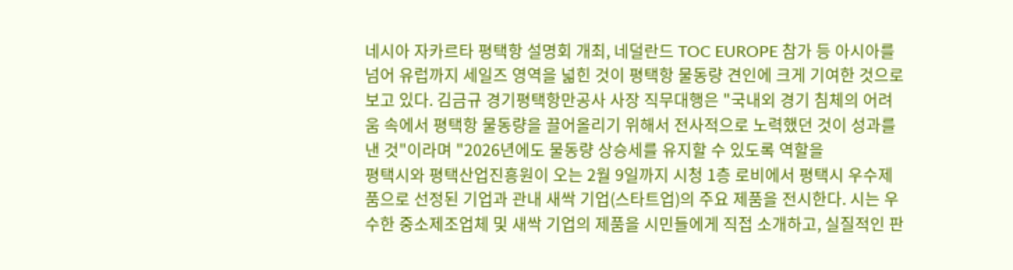네시아 자카르타 평택항 설명회 개최, 네덜란드 TOC EUROPE 참가 등 아시아를 넘어 유럽까지 세일즈 영역을 넓힌 것이 평택항 물동량 견인에 크게 기여한 것으로 보고 있다. 김금규 경기평택항만공사 사장 직무대행은 "국내외 경기 침체의 어려움 속에서 평택항 물동량을 끌어올리기 위해서 전사적으로 노력했던 것이 성과를 낸 것"이라며 "2026년에도 물동량 상승세를 유지할 수 있도록 역할을
평택시와 평택산업진흥원이 오는 2월 9일까지 시청 1층 로비에서 평택시 우수제품으로 선정된 기업과 관내 새싹 기업(스타트업)의 주요 제품을 전시한다. 시는 우수한 중소제조업체 및 새싹 기업의 제품을 시민들에게 직접 소개하고, 실질적인 판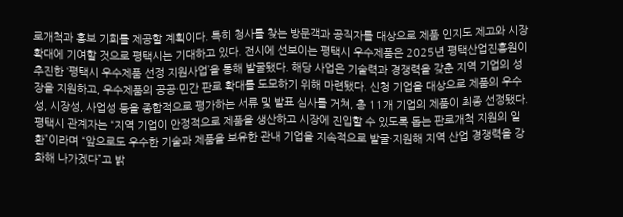로개척과 홍보 기회를 제공할 계획이다. 특히 청사를 찾는 방문객과 공직자를 대상으로 제품 인지도 제고와 시장 확대에 기여할 것으로 평택시는 기대하고 있다. 전시에 선보이는 평택시 우수제품은 2025년 평택산업진흥원이 추진한 ‘평택시 우수제품 선정 지원사업’을 통해 발굴됐다. 해당 사업은 기술력과 경쟁력을 갖춘 지역 기업의 성장을 지원하고, 우수제품의 공공·민간 판로 확대를 도모하기 위해 마련됐다. 신청 기업을 대상으로 제품의 우수성, 시장성, 사업성 등을 종합적으로 평가하는 서류 및 발표 심사를 거쳐, 총 11개 기업의 제품이 최종 선정됐다. 평택시 관계자는 “지역 기업이 안정적으로 제품을 생산하고 시장에 진입할 수 있도록 돕는 판로개척 지원의 일환”이라며 “앞으로도 우수한 기술과 제품을 보유한 관내 기업을 지속적으로 발굴·지원해 지역 산업 경쟁력을 강화해 나가겠다”고 밝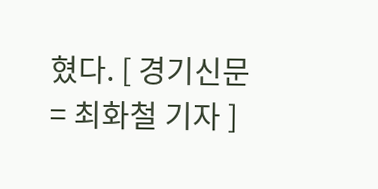혔다. [ 경기신문 = 최화철 기자 ]